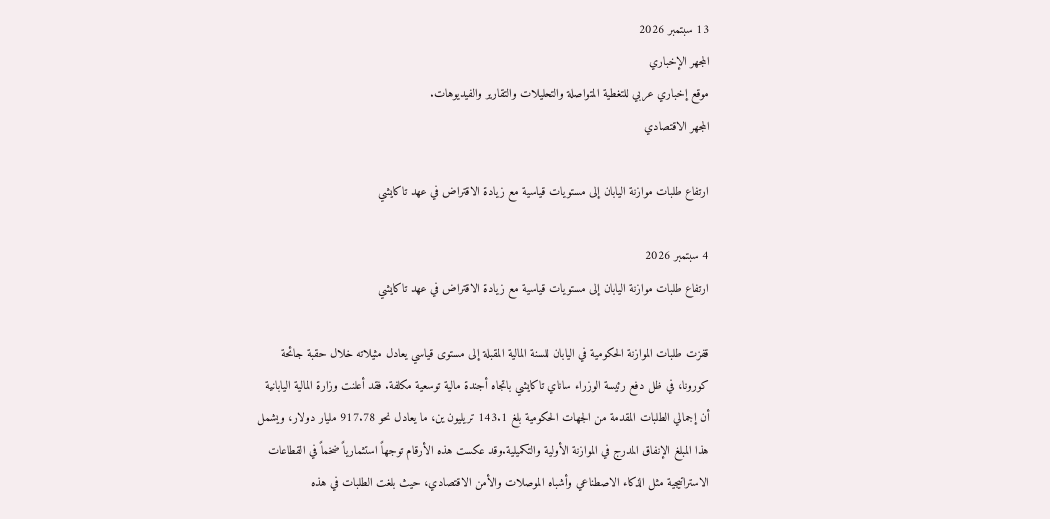13 سبتمبر 2026
المجهر الإخباري
موقع إخباري عربي للتغطية المتواصلة والتحليلات والتقارير والفيديوهات.
المجهر الاقتصادي

ارتفاع طلبات موازنة اليابان إلى مستويات قياسية مع زيادة الاقتراض في عهد تاكايشي

4 سبتمبر 2026
ارتفاع طلبات موازنة اليابان إلى مستويات قياسية مع زيادة الاقتراض في عهد تاكايشي

قفزت طلبات الموازنة الحكومية في اليابان للسنة المالية المقبلة إلى مستوى قياسي يعادل مثيلاته خلال حقبة جائحة كورونا، في ظل دفع رئيسة الوزراء ساناي تاكايشي باتجاه أجندة مالية توسعية مكلفة. فقد أعلنت وزارة المالية اليابانية أن إجمالي الطلبات المقدمة من الجهات الحكومية بلغ 143.1 تريليون ين، ما يعادل نحو 917.78 مليار دولار، ويشمل هذا المبلغ الإنفاق المدرج في الموازنة الأولية والتكميلية.وقد عكست هذه الأرقام توجهاً استثمارياً ضخماً في القطاعات الاستراتيجية مثل الذكاء الاصطناعي وأشباه الموصلات والأمن الاقتصادي، حيث بلغت الطلبات في هذه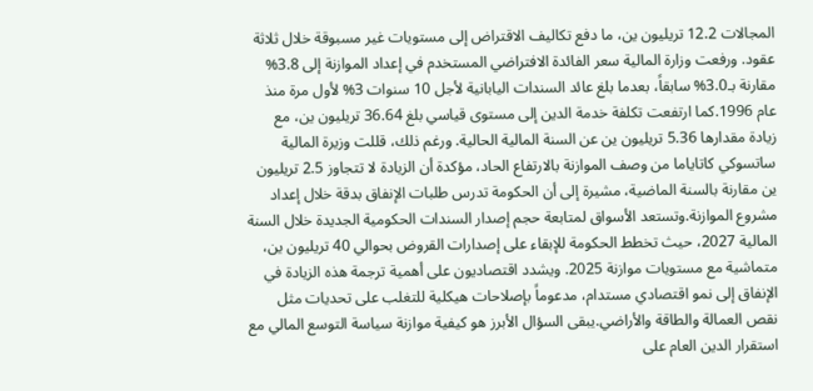المجالات 12.2 تريليون ين، ما دفع تكاليف الاقتراض إلى مستويات غير مسبوقة خلال ثلاثة عقود. ورفعت وزارة المالية سعر الفائدة الافتراضي المستخدم في إعداد الموازنة إلى 3.8% مقارنة بـ3.0% سابقاً، بعدما بلغ عائد السندات اليابانية لأجل 10 سنوات 3% لأول مرة منذ عام 1996.كما ارتفعت تكلفة خدمة الدين إلى مستوى قياسي بلغ 36.64 تريليون ين، مع زيادة مقدارها 5.36 تريليون ين عن السنة المالية الحالية. ورغم ذلك، قللت وزيرة المالية ساتسوكي كاتاياما من وصف الموازنة بالارتفاع الحاد، مؤكدة أن الزيادة لا تتجاوز 2.5 تريليون ين مقارنة بالسنة الماضية، مشيرة إلى أن الحكومة تدرس طلبات الإنفاق بدقة خلال إعداد مشروع الموازنة.وتستعد الأسواق لمتابعة حجم إصدار السندات الحكومية الجديدة خلال السنة المالية 2027، حيث تخطط الحكومة للإبقاء على إصدارات القروض بحوالي 40 تريليون ين، متماشية مع مستويات موازنة 2025. ويشدد اقتصاديون على أهمية ترجمة هذه الزيادة في الإنفاق إلى نمو اقتصادي مستدام، مدعوماً بإصلاحات هيكلية للتغلب على تحديات مثل نقص العمالة والطاقة والأراضي.يبقى السؤال الأبرز هو كيفية موازنة سياسة التوسع المالي مع استقرار الدين العام على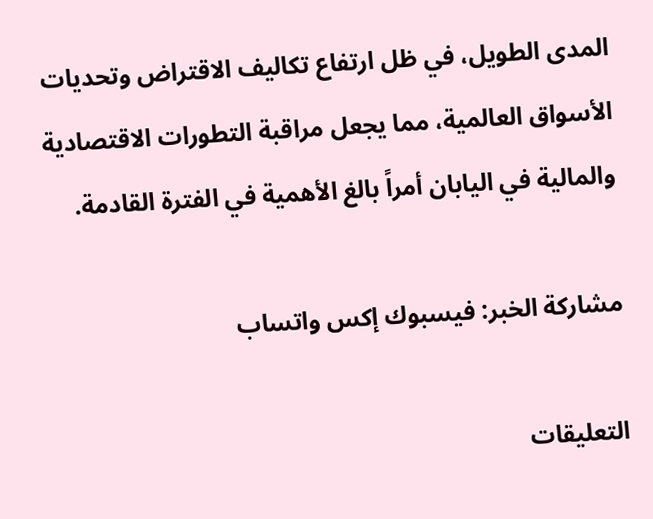المدى الطويل، في ظل ارتفاع تكاليف الاقتراض وتحديات الأسواق العالمية، مما يجعل مراقبة التطورات الاقتصادية والمالية في اليابان أمراً بالغ الأهمية في الفترة القادمة.

مشاركة الخبر: فيسبوك إكس واتساب

التعليقات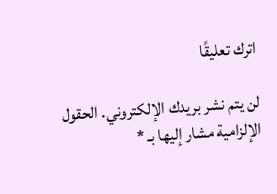اترك تعليقًا

لن يتم نشر بريدك الإلكتروني. الحقول الإلزامية مشار إليها بـ *